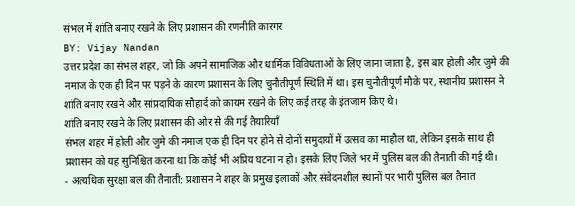संभल में शांति बनाए रखने के लिए प्रशासन की रणनीति कारगर
BY: Vijay Nandan
उत्तर प्रदेश का संभल शहर, जो कि अपने सामाजिक और धार्मिक विविधताओं के लिए जाना जाता है, इस बार होली और जुमे की नमाज के एक ही दिन पर पड़ने के कारण प्रशासन के लिए चुनौतीपूर्ण स्थिति में था। इस चुनौतीपूर्ण मौके पर, स्थानीय प्रशासन ने शांति बनाए रखने और सांप्रदायिक सौहार्द को कायम रखने के लिए कई तरह के इंतजाम किए थे।
शांति बनाए रखने के लिए प्रशासन की ओर से की गई तैयारियाँ
संभल शहर में होली और जुमे की नमाज एक ही दिन पर होने से दोनों समुदायों में उत्सव का माहौल था, लेकिन इसके साथ ही प्रशासन को यह सुनिश्चित करना था कि कोई भी अप्रिय घटना न हो। इसके लिए जिले भर में पुलिस बल की तैनाती की गई थी।
- अत्यधिक सुरक्षा बल की तैनाती: प्रशासन ने शहर के प्रमुख इलाकों और संवेदनशील स्थानों पर भारी पुलिस बल तैनात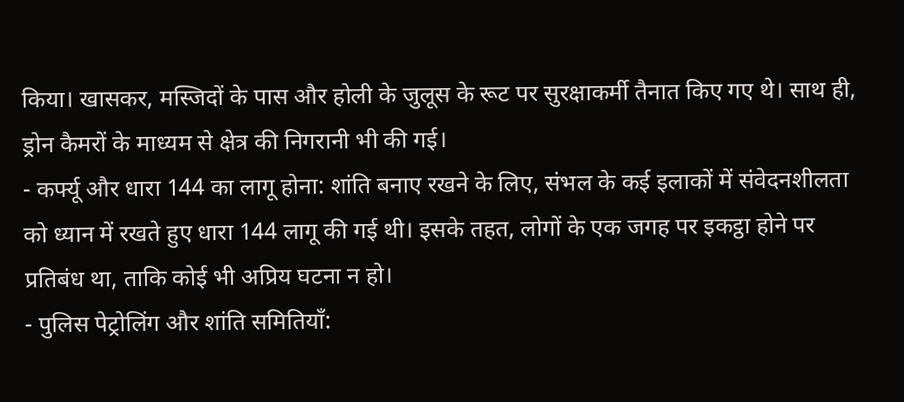किया। खासकर, मस्जिदों के पास और होली के जुलूस के रूट पर सुरक्षाकर्मी तैनात किए गए थे। साथ ही, ड्रोन कैमरों के माध्यम से क्षेत्र की निगरानी भी की गई।
- कर्फ्यू और धारा 144 का लागू होना: शांति बनाए रखने के लिए, संभल के कई इलाकों में संवेदनशीलता को ध्यान में रखते हुए धारा 144 लागू की गई थी। इसके तहत, लोगों के एक जगह पर इकट्ठा होने पर प्रतिबंध था, ताकि कोई भी अप्रिय घटना न हो।
- पुलिस पेट्रोलिंग और शांति समितियाँ: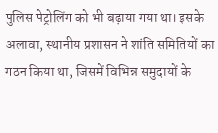पुलिस पेट्रोलिंग को भी बढ़ाया गया था। इसके अलावा, स्थानीय प्रशासन ने शांति समितियों का गठन किया था, जिसमें विभिन्न समुदायों के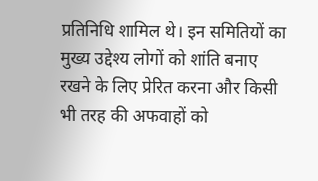प्रतिनिधि शामिल थे। इन समितियों का मुख्य उद्देश्य लोगों को शांति बनाए रखने के लिए प्रेरित करना और किसी भी तरह की अफवाहों को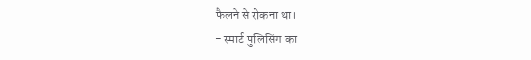फैलने से रोकना था।
- स्मार्ट पुलिसिंग का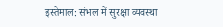इस्तेमाल: संभल में सुरक्षा व्यवस्था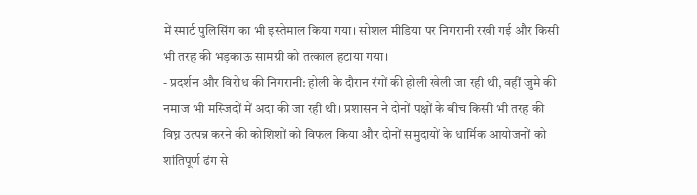में स्मार्ट पुलिसिंग का भी इस्तेमाल किया गया। सोशल मीडिया पर निगरानी रखी गई और किसी भी तरह की भड़काऊ सामग्री को तत्काल हटाया गया।
- प्रदर्शन और विरोध की निगरानी: होली के दौरान रंगों की होली खेली जा रही थी, वहीं जुमे की नमाज भी मस्जिदों में अदा की जा रही थी। प्रशासन ने दोनों पक्षों के बीच किसी भी तरह की विघ्न उत्पन्न करने की कोशिशों को विफल किया और दोनों समुदायों के धार्मिक आयोजनों को शांतिपूर्ण ढंग से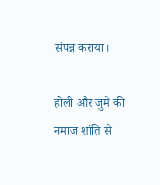संपन्न कराया।

होली और जुमे की नमाज शांति से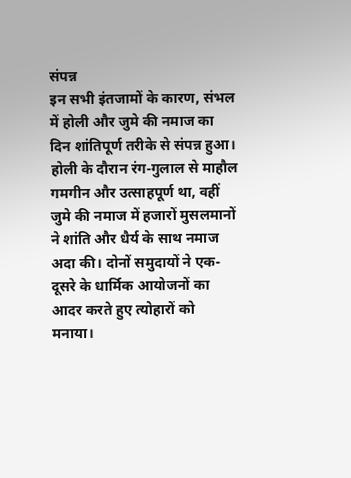संपन्न
इन सभी इंतजामों के कारण, संभल में होली और जुमे की नमाज का दिन शांतिपूर्ण तरीके से संपन्न हुआ। होली के दौरान रंग-गुलाल से माहौल गमगीन और उत्साहपूर्ण था, वहीं जुमे की नमाज में हजारों मुसलमानों ने शांति और धैर्य के साथ नमाज अदा की। दोनों समुदायों ने एक-दूसरे के धार्मिक आयोजनों का आदर करते हुए त्योहारों को मनाया।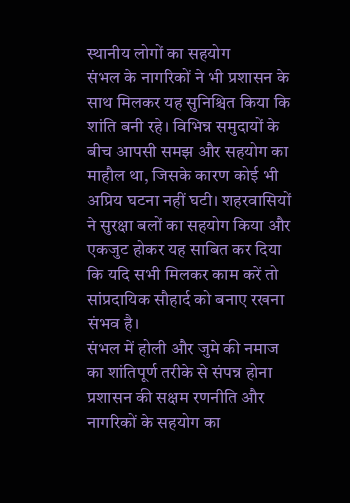स्थानीय लोगों का सहयोग
संभल के नागरिकों ने भी प्रशासन के साथ मिलकर यह सुनिश्चित किया कि शांति बनी रहे। विभिन्न समुदायों के बीच आपसी समझ और सहयोग का माहौल था, जिसके कारण कोई भी अप्रिय घटना नहीं घटी। शहरवासियों ने सुरक्षा बलों का सहयोग किया और एकजुट होकर यह साबित कर दिया कि यदि सभी मिलकर काम करें तो सांप्रदायिक सौहार्द को बनाए रखना संभव है।
संभल में होली और जुमे की नमाज का शांतिपूर्ण तरीके से संपन्न होना प्रशासन की सक्षम रणनीति और नागरिकों के सहयोग का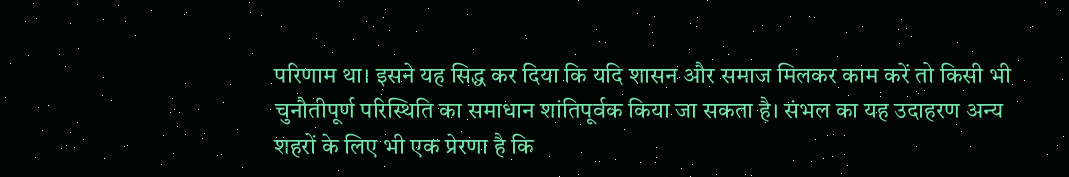परिणाम था। इसने यह सिद्ध कर दिया कि यदि शासन और समाज मिलकर काम करें तो किसी भी चुनौतीपूर्ण परिस्थिति का समाधान शांतिपूर्वक किया जा सकता है। संभल का यह उदाहरण अन्य शहरों के लिए भी एक प्रेरणा है कि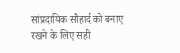सांप्रदायिक सौहार्द को बनाए रखने के लिए सही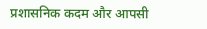प्रशासनिक कदम और आपसी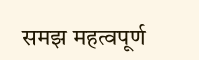समझ महत्वपूर्ण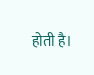होती है।